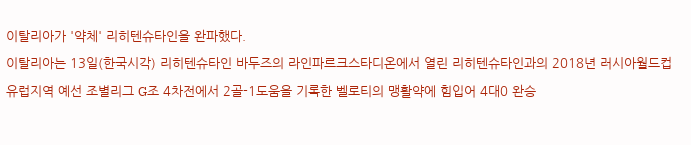이탈리아가 '약체' 리히텐슈타인을 완파했다.
이탈리아는 13일(한국시각) 리히텐슈타인 바두즈의 라인파르크스타디온에서 열린 리히텐슈타인과의 2018년 러시아월드컵 유럽지역 예선 조별리그 G조 4차전에서 2골-1도움을 기록한 벨로티의 맹활약에 힘입어 4대0 완승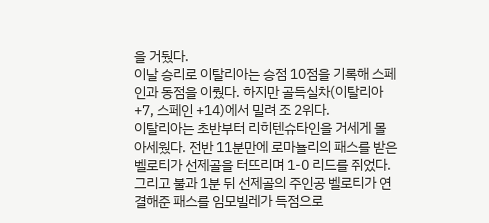을 거뒀다.
이날 승리로 이탈리아는 승점 10점을 기록해 스페인과 동점을 이뤘다. 하지만 골득실차(이탈리아 +7, 스페인 +14)에서 밀려 조 2위다.
이탈리아는 초반부터 리히텐슈타인을 거세게 몰아세웠다. 전반 11분만에 로마뇰리의 패스를 받은 벨로티가 선제골을 터뜨리며 1-0 리드를 쥐었다.
그리고 불과 1분 뒤 선제골의 주인공 벨로티가 연결해준 패스를 임모빌레가 득점으로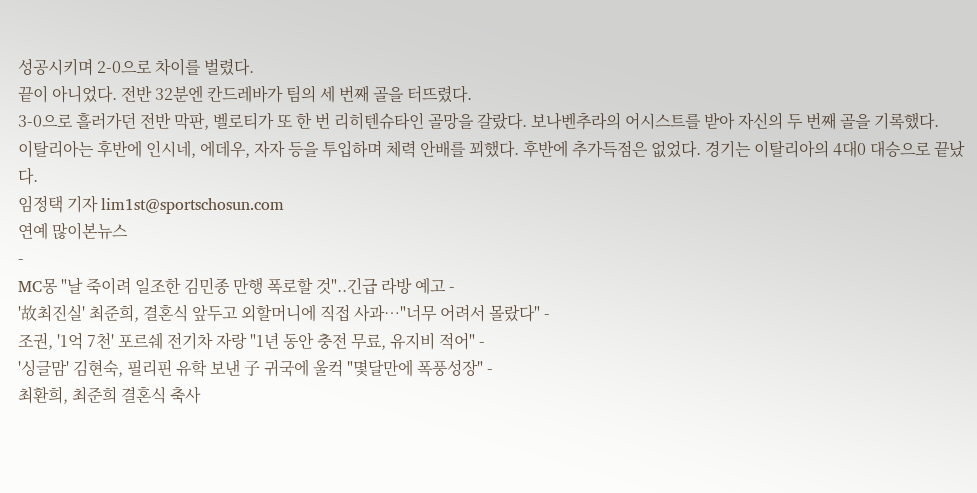성공시키며 2-0으로 차이를 벌렸다.
끝이 아니었다. 전반 32분엔 칸드레바가 팀의 세 번째 골을 터뜨렸다.
3-0으로 흘러가던 전반 막판, 벨로티가 또 한 번 리히텐슈타인 골망을 갈랐다. 보나벤추라의 어시스트를 받아 자신의 두 번째 골을 기록했다.
이탈리아는 후반에 인시네, 에데우, 자자 등을 투입하며 체력 안배를 꾀했다. 후반에 추가득점은 없었다. 경기는 이탈리아의 4대0 대승으로 끝났다.
임정택 기자 lim1st@sportschosun.com
연예 많이본뉴스
-
MC몽 "날 죽이려 일조한 김민종 만행 폭로할 것"..긴급 라방 예고 -
'故최진실' 최준희, 결혼식 앞두고 외할머니에 직접 사과…"너무 어려서 몰랐다" -
조권, '1억 7천' 포르쉐 전기차 자랑 "1년 동안 충전 무료, 유지비 적어" -
'싱글맘' 김현숙, 필리핀 유학 보낸 子 귀국에 울컥 "몇달만에 폭풍성장" -
최환희, 최준희 결혼식 축사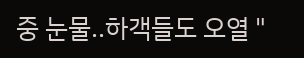중 눈물..하객들도 오열 "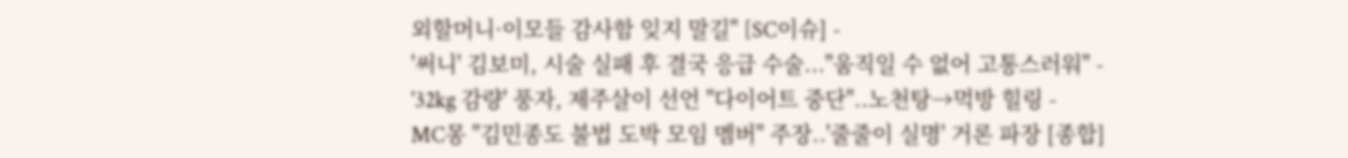외할머니·이모들 감사함 잊지 말길" [SC이슈] -
'써니' 김보미, 시술 실패 후 결국 응급 수술..."움직일 수 없어 고통스러워" -
'32kg 감량' 풍자, 제주살이 선언 "다이어트 중단"..노천탕→먹방 힐링 -
MC몽 "김민종도 불법 도박 모임 멤버" 주장..'줄줄이 실명' 거론 파장 [종합]